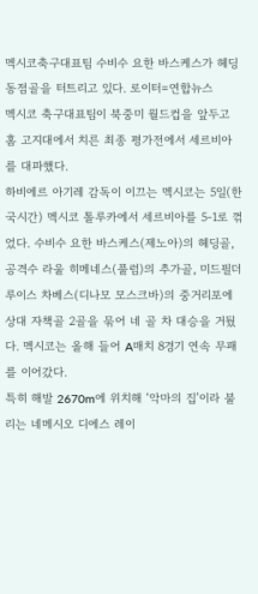멕시코축구대표팀 수비수 요한 바스케스가 헤딩 동점골을 터트리고 있다. 로이터=연합뉴스
멕시코 축구대표팀이 북중미 월드컵을 앞두고 홈 고지대에서 치른 최종 평가전에서 세르비아를 대파했다.
하비에르 아기레 감독이 이끄는 멕시코는 5일(한국시간) 멕시코 톨루카에서 세르비아를 5-1로 꺾었다. 수비수 요한 바스케스(제노아)의 헤딩골, 공격수 라울 히메네스(풀럼)의 추가골, 미드필더 루이스 차베스(디나모 모스크바)의 중거리포에 상대 자책골 2골을 묶어 네 골 차 대승을 거뒀다. 멕시코는 올해 들어 A매치 8경기 연속 무패를 이어갔다.
특히 해발 2670m에 위치해 ‘악마의 집’이라 불리는 네메시오 디에스 레이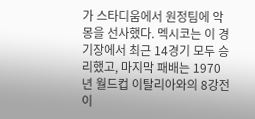가 스타디움에서 원정팀에 악몽을 선사했다. 멕시코는 이 경기장에서 최근 14경기 모두 승리했고, 마지막 패배는 1970년 월드컵 이탈리아와의 8강전이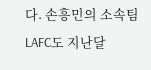다. 손흥민의 소속팀 LAFC도 지난달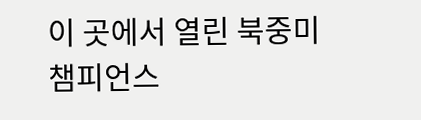이 곳에서 열린 북중미 챔피언스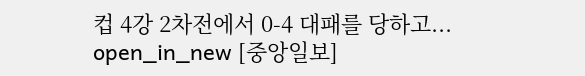컵 4강 2차전에서 0-4 대패를 당하고... open_in_new [중앙일보]